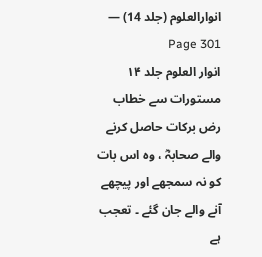انوارالعلوم (جلد 14) — Page 301
انوار العلوم جلد ۱۴ مستورات سے خطاب رض برکات حاصل کرنے والے صحابہؓ ، وہ اس بات کو نہ سمجھے اور پیچھے آنے والے جان گئے ۔ تعجب ہے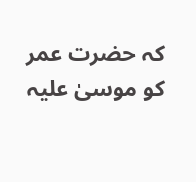کہ حضرت عمر کو موسیٰ علیہ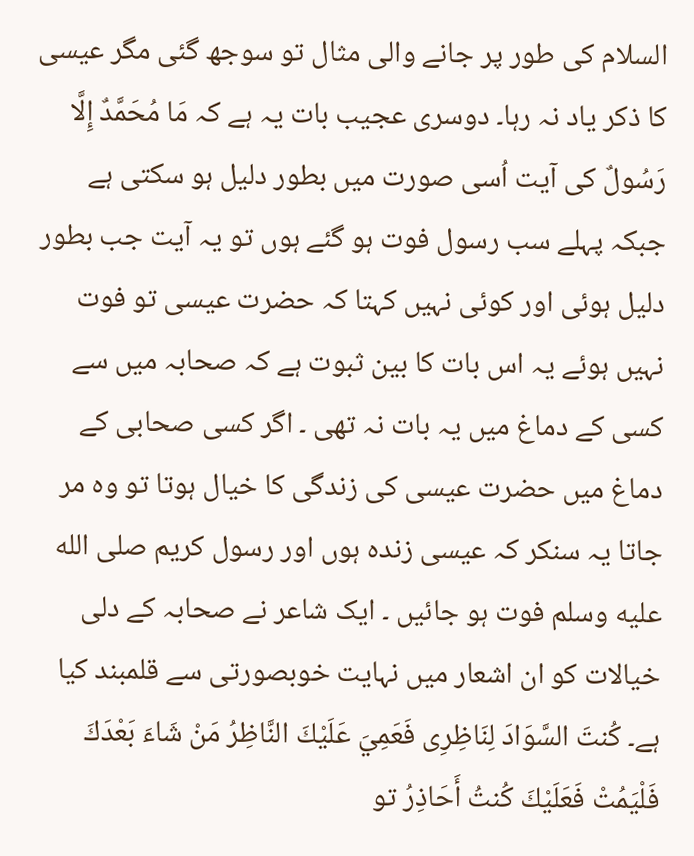السلام کی طور پر جانے والی مثال تو سوجھ گئی مگر عیسی کا ذکر یاد نہ رہا۔ دوسری عجیب بات یہ ہے کہ مَا مُحَمَّدٌ إِلَّا رَسُولٌ کی آیت اُسی صورت میں بطور دلیل ہو سکتی ہے جبکہ پہلے سب رسول فوت ہو گئے ہوں تو یہ آیت جب بطور دلیل ہوئی اور کوئی نہیں کہتا کہ حضرت عیسی تو فوت نہیں ہوئے یہ اس بات کا بین ثبوت ہے کہ صحابہ میں سے کسی کے دماغ میں یہ بات نہ تھی ۔ اگر کسی صحابی کے دماغ میں حضرت عیسی کی زندگی کا خیال ہوتا تو وہ مر جاتا یہ سنکر کہ عیسی زندہ ہوں اور رسول کریم صلى الله عليه وسلم فوت ہو جائیں ۔ ایک شاعر نے صحابہ کے دلی خیالات کو ان اشعار میں نہایت خوبصورتی سے قلمبند کیا ہے۔ كُنتَ السَّوَادَ لِنَاظِرِى فَعَمِيَ عَلَيْكَ النَّاظِرُ مَنْ شَاءَ بَعْدَكَ فَلْيَمُتْ فَعَلَيْكَ كُنتُ أَحَاذِرُ تو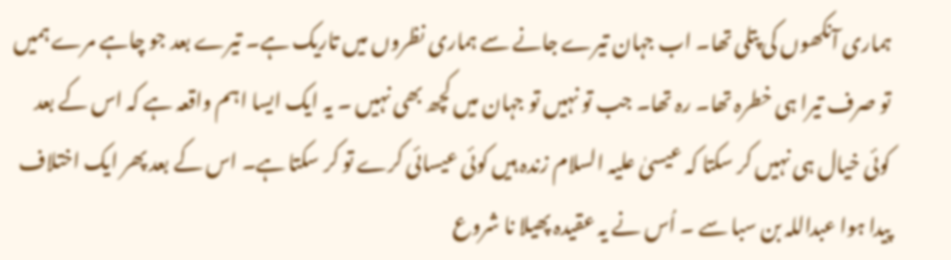ہماری آنکھوں کی پتلی تھا۔ اب جہان تیرے جانے سے ہماری نظروں میں تاریک ہے۔ تیرے بعد جو چاہے مرے ہمیں تو صرف تیرا ہی خطرہ تھا۔ رہ تھا۔ جب تو نہیں تو جہان میں کچھ بھی نہیں ۔ یہ ایک ایسا اہم واقعہ ہے کہ اس کے بعد کوئی خیال ہی نہیں کر سکتا کہ عیسیٰ علیہ السلام زندہ ہیں کوئی عیسائی کرے تو کر سکتا ہے۔ اس کے بعد پھر ایک اختلاف پیدا ہوا عبداللہ بن سبا سے ۔ اُس نے یہ عقیدہ پھیلا نا شروع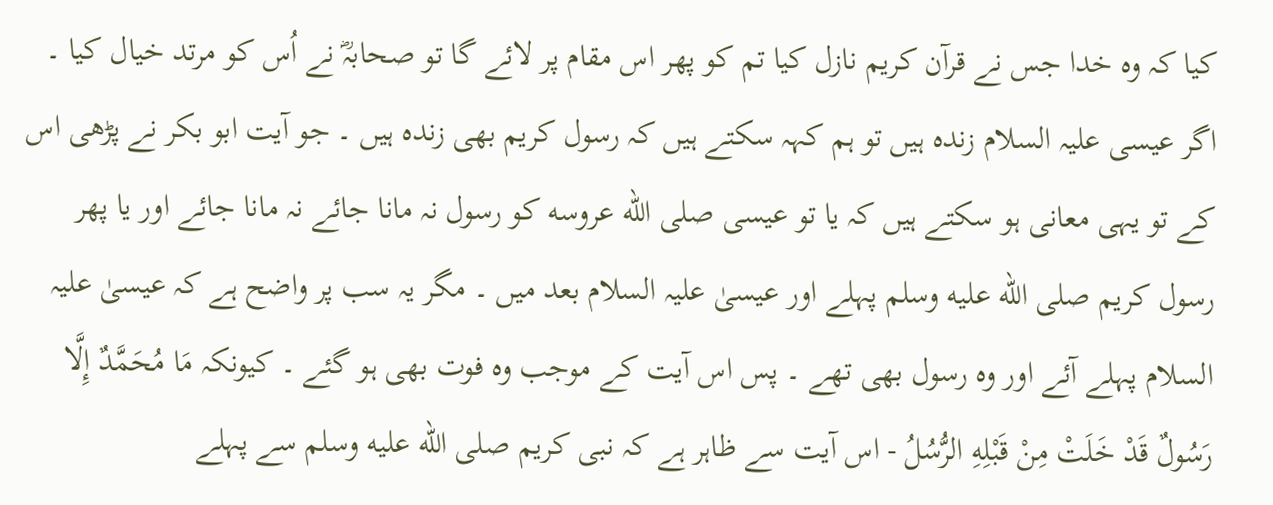کیا کہ وہ خدا جس نے قرآن کریم نازل کیا تم کو پھر اس مقام پر لائے گا تو صحابہؓ نے اُس کو مرتد خیال کیا ۔ اگر عیسی علیہ السلام زندہ ہیں تو ہم کہہ سکتے ہیں کہ رسول کریم بھی زندہ ہیں ۔ جو آیت ابو بکر نے پڑھی اس کے تو یہی معانی ہو سکتے ہیں کہ یا تو عیسی صلى الله عروسه کو رسول نہ مانا جائے نہ مانا جائے اور یا پھر رسول کریم صلى الله عليه وسلم پہلے اور عیسیٰ علیہ السلام بعد میں ۔ مگر یہ سب پر واضح ہے کہ عیسیٰ علیہ السلام پہلے آئے اور وہ رسول بھی تھے ۔ پس اس آیت کے موجب وہ فوت بھی ہو گئے ۔ کیونکہ مَا مُحَمَّدٌ إِلَّا رَسُولٌ قَدْ خَلَتْ مِنْ قَبْلِهِ الرُّسُلُ - اس آیت سے ظاہر ہے کہ نبی کریم صلى الله عليه وسلم سے پہلے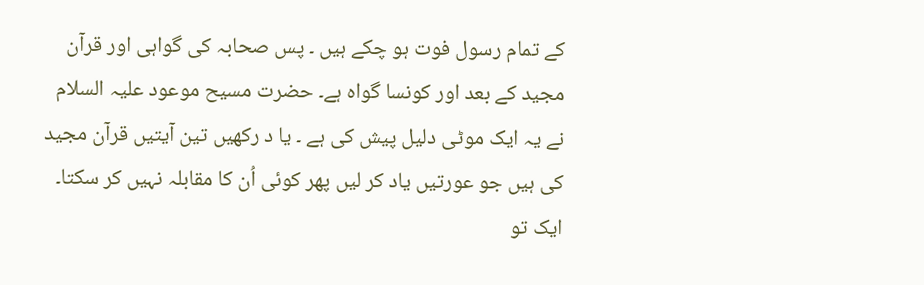کے تمام رسول فوت ہو چکے ہیں ۔ پس صحابہ کی گواہی اور قرآن مجید کے بعد اور کونسا گواہ ہے۔ حضرت مسیح موعود علیہ السلام نے یہ ایک موٹی دلیل پیش کی ہے ۔ یا د رکھیں تین آیتیں قرآن مجید کی ہیں جو عورتیں یاد کر لیں پھر کوئی اُن کا مقابلہ نہیں کر سکتا۔ ایک تو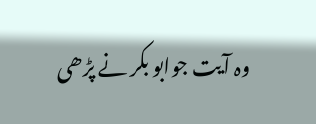وہ آیت جوابو بکر نے پڑھی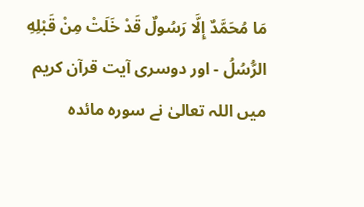مَا مُحَمَّدٌ إِلَّا رَسُولٌ قَدْ خَلَتْ مِنْ قَبْلِهِ الرُّسُلُ - اور دوسری آیت قرآن کریم میں اللہ تعالیٰ نے سورہ مائدہ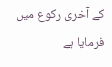کے آخری رکوع میں فرمایا ہے